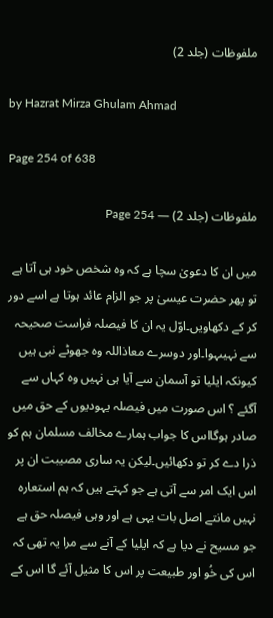ملفوظات (جلد 2)

by Hazrat Mirza Ghulam Ahmad

Page 254 of 638

ملفوظات (جلد 2) — Page 254

میں ان کا دعویٰ سچا ہے کہ وہ شخص خود ہی آتا ہے تو پھر حضرت عیسیٰ پر جو الزام عائد ہوتا ہے اسے دور کر کے دکھاویں۔اوّل یہ ان کا فیصلہ فراست صحیحہ سے نہیںہوا۔اور دوسرے معاذاللہ وہ جھوٹے نبی ہیں کیونکہ ایلیا تو آسمان سے آیا ہی نہیں وہ کہاں سے آگئے ؟ اس صورت میں فیصلہ یہودیوں کے حق میں صادر ہوگااس کا جواب ہمارے مخالف مسلمان ہم کو ذرا دے کر تو دکھائیں۔لیکن یہ ساری مصیبت ان پر اس ایک امر سے آتی ہے جو کہتے ہیں کہ ہم استعارہ نہیں مانتے اصل بات یہی ہے اور وہی فیصلہ حق ہے جو مسیح نے دیا ہے کہ ایلیا کے آنے سے مرا یہ تھی کہ اس کی خُو اور طبیعت پر اس کا مثیل آئے گا اس کے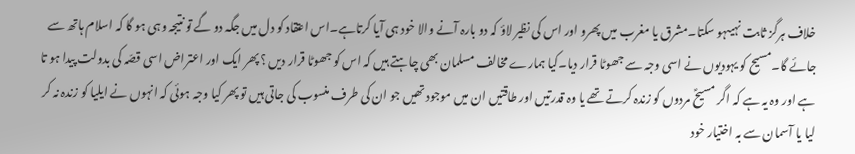خلاف ہرگز ثابت نہیںہو سکتا۔مشرق یا مغرب میں پھرو اور اس کی نظیر لاؤ کہ دو بارہ آنے والا خود ہی آیا کرتاہے۔اس اعتقاد کو دل میں جگہ دو گے تو نتیجہ وہی ہو گا کہ اسلام ہاتھ سے جائے گا۔مسیح کو یہودیوں نے اسی وجہ سے جھوٹا قرار دیا۔کیا ہمارے مخالف مسلمان بھی چاہتے ہیں کہ اس کو جھوٹا قرار دیں ؟ پھر ایک اور اعتراض اسی قصّہ کی بدولت پیدا ہو تا ہے اور وہ یہ ہے کہ اگر مسیحؑ مردوں کو زندہ کرتے تھے یا وہ قدرتیں اور طاقتیں ان میں موجود تھیں جو ان کی طرف منسوب کی جاتی ہیں تو پھر کیا وجہ ہوئی کہ انہوں نے ایلیا کو زندہ نہ کر لیا یا آسمان سے بہ اختیار خود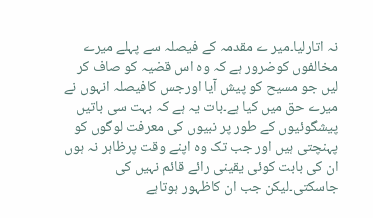نہ اتارلیا۔میر ے مقدمہ کے فیصلہ سے پہلے میرے مخالفوں کوضرور ہے کہ وہ اس قضیہ کو صاف کر لیں جو مسیح کو پیش آیا اورجس کافیصلہ انہوں نے میرے حق میں کیا ہے۔بات یہ ہے کہ بہت سی باتیں پیشگوئیوں کے طور پر نبیوں کی معرفت لوگوں کو پہنچتی ہیں اور جب تک وہ اپنے وقت پرظاہر نہ ہوں ان کی بابت کوئی یقینی رائے قائم نہیں کی جاسکتی۔لیکن جب ان کاظہور ہوتاہے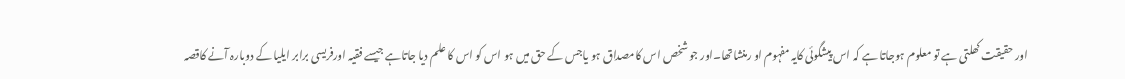اور حقیقت کھلتی ہے تو معلوم ہوجاتا ہے کہ اس پیشگوئی کایہ مفہوم او رمنشاتھا۔اور جو شخص اس کامصداق ہو یاجس کے حق میں ہو اس کو اس کا علم دیا جاتاہے جیسے فقیہ اورفریسی برابر ایلیا کے دوبارہ آنے کاقصہ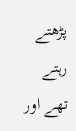پڑھتے رہتے تھے اور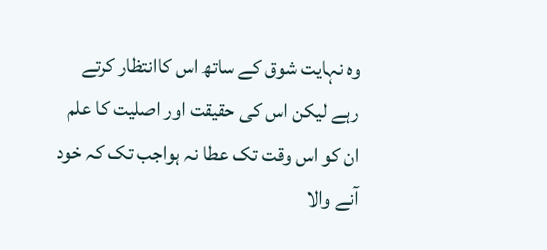وہ نہایت شوق کے ساتھ اس کاانتظار کرتے رہے لیکن اس کی حقیقت اور اصلیت کا علم ان کو اس وقت تک عطا نہ ہواجب تک کہ خود آنے والا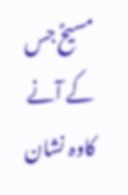مسیحؑ جس کے آنے کاوہ نشان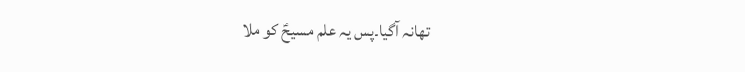تھانہ آگیا۔پس یہ علم مسیحؑ کو ملا